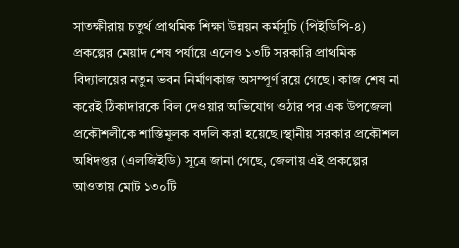সাতক্ষীরায় চতুর্থ প্রাথমিক শিক্ষা উন্নয়ন কর্মসূচি (পিইডিপি-৪) প্রকল্পের মেয়াদ শেষ পর্যায়ে এলেও ১৩টি সরকারি প্রাথমিক বিদ্যালয়ের নতুন ভবন নির্মাণকাজ অসম্পূর্ণ রয়ে গেছে। কাজ শেষ না করেই ঠিকাদারকে বিল দেওয়ার অভিযোগ ওঠার পর এক উপজেলা প্রকৌশলীকে শাস্তিমূলক বদলি করা হয়েছে।স্থানীয় সরকার প্রকৌশল অধিদপ্তর (এলজিইডি) সূত্রে জানা গেছে, জেলায় এই প্রকল্পের আওতায় মোট ১৩০টি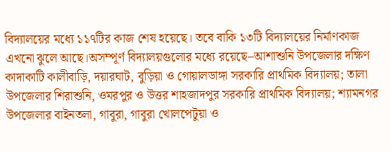বিদ্যালয়ের মধ্যে ১১৭টির কাজ শেষ হয়েছে। তবে বাকি ১৩টি বিদ্যালয়ের নির্মাণকাজ এখনো ঝুলে আছে।অসম্পূর্ণ বিদ্যালয়গুলোর মধ্যে রয়েছে–আশাশুনি উপজেলার দক্ষিণ কাদাকাটি কালীবাড়ি, দয়ারঘাট, বুড়িয়া ও গোয়ালডাঙ্গা সরকারি প্রাথমিক বিদ্যালয়; তালা উপজেলার শিরাশুনি, ওমরপুর ও উত্তর শাহজাদপুর সরকারি প্রাথমিক বিদ্যালয়; শ্যামনগর উপজেলার বাইনতলা, গাবুরা, গাবুরা খোলপেটুয়া ও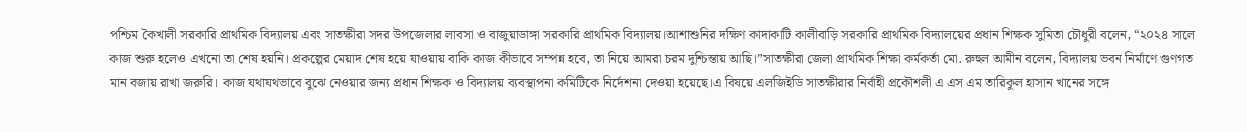পশ্চিম কৈখালী সরকারি প্রাথমিক বিদ্যালয় এবং সাতক্ষীরা সদর উপজেলার লাবসা ও বাজুয়াডাঙ্গা সরকারি প্রাথমিক বিদ্যালয়।আশাশুনির দক্ষিণ কাদাকাটি কালীবাড়ি সরকারি প্রাথমিক বিদ্যালয়ের প্রধান শিক্ষক সুমিতা চৌধুরী বলেন, “২০২৪ সালে কাজ শুরু হলেও এখনো তা শেষ হয়নি। প্রকল্পের মেয়াদ শেষ হয়ে যাওয়ায় বাকি কাজ কীভাবে সম্পন্ন হবে, তা নিয়ে আমরা চরম দুশ্চিন্তায় আছি।”সাতক্ষীরা জেলা প্রাথমিক শিক্ষা কর্মকর্তা মো. রুহুল আমীন বলেন, বিদ্যালয় ভবন নির্মাণে গুণগত মান বজায় রাখা জরুরি। কাজ যথাযথভাবে বুঝে নেওয়ার জন্য প্রধান শিক্ষক ও বিদ্যালয় ব্যবস্থাপনা কমিটিকে নির্দেশনা দেওয়া হয়েছে।এ বিষয়ে এলজিইডি সাতক্ষীরার নির্বাহী প্রকৌশলী এ এস এম তারিকুল হাসান খানের সঙ্গে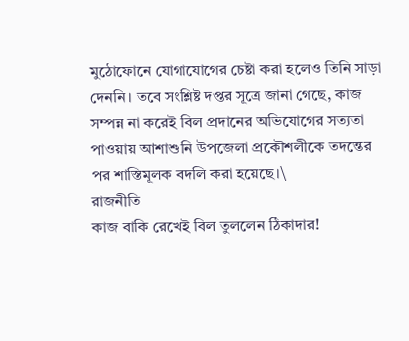মুঠোফোনে যোগাযোগের চেষ্টা করা হলেও তিনি সাড়া দেননি। তবে সংশ্লিষ্ট দপ্তর সূত্রে জানা গেছে, কাজ সম্পন্ন না করেই বিল প্রদানের অভিযোগের সত্যতা পাওয়ায় আশাশুনি উপজেলা প্রকৌশলীকে তদন্তের পর শাস্তিমূলক বদলি করা হয়েছে।\
রাজনীতি
কাজ বাকি রেখেই বিল তুললেন ঠিকাদার!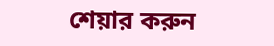শেয়ার করুন